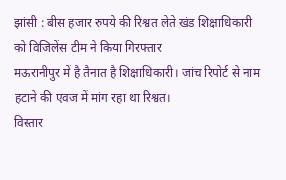झांसी : बीस हजार रुपये की रिश्वत लेते खंड शिक्षाधिकारी को विजिलेंस टीम ने किया गिरफ्तार
मऊरानीपुर में है तैनात है शिक्षाधिकारी। जांच रिपोर्ट से नाम हटाने की एवज में मांग रहा था रिश्वत।
विस्तार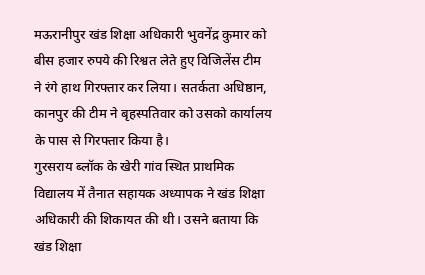मऊरानीपुर खंड शिक्षा अधिकारी भुवनेंद्र कुमार को बीस हजार रुपये की रिश्वत लेते हुए विजिलेंस टीम ने रंगे हाथ गिरफ्तार कर लिया। सतर्कता अधिष्ठान, कानपुर की टीम ने बृहस्पतिवार को उसको कार्यालय के पास से गिरफ्तार किया है।
गुरसराय ब्लॉक के खेरी गांव स्थित प्राथमिक विद्यालय में तैनात सहायक अध्यापक ने खंड शिक्षा अधिकारी की शिकायत की थी। उसने बताया कि खंड शिक्षा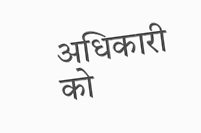अधिकारी को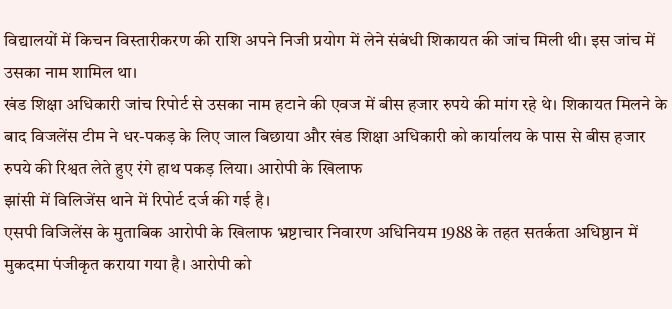विद्यालयों में किचन विस्तारीकरण की राशि अपने निजी प्रयोग में लेने संबंधी शिकायत की जांच मिली थी। इस जांच में उसका नाम शामिल था।
खंड शिक्षा अधिकारी जांच रिपोर्ट से उसका नाम हटाने की एवज में बीस हजार रुपये की मांग रहे थे। शिकायत मिलने के बाद विजलेंस टीम ने धर-पकड़ के लिए जाल बिछाया और खंड शिक्षा अधिकारी को कार्यालय के पास से बीस हजार रुपये की रिश्वत लेते हुए रंगे हाथ पकड़ लिया। आरोपी के खिलाफ
झांसी में विलिजेंस थाने में रिपोर्ट दर्ज की गई है।
एसपी विजिलेंस के मुताबिक आरोपी के खिलाफ भ्रष्टाचार निवारण अधिनियम 1988 के तहत सतर्कता अधिष्ठान में मुकदमा पंजीकृत कराया गया है। आरोपी को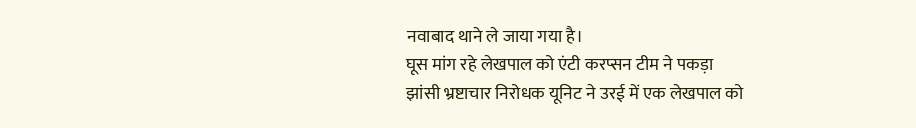नवाबाद थाने ले जाया गया है।
घूस मांग रहे लेखपाल को एंटी करप्सन टीम ने पकड़ा
झांसी भ्रष्टाचार निरोधक यूनिट ने उरई में एक लेखपाल को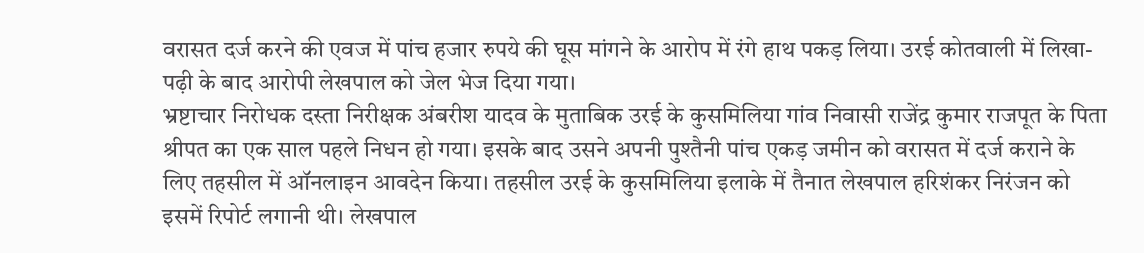वरासत दर्ज करने की एवज में पांच हजार रुपये की घूस मांगने के आरोप में रंगे हाथ पकड़ लिया। उरई कोतवाली में लिखा-पढ़ी के बाद आरोपी लेखपाल को जेल भेज दिया गया।
भ्रष्टाचार निरोधक दस्ता निरीक्षक अंबरीश यादव के मुताबिक उरई के कुसमिलिया गांव निवासी राजेंद्र कुमार राजपूत के पिता श्रीपत का एक साल पहले निधन हो गया। इसके बाद उसने अपनी पुश्तैनी पांच एकड़ जमीन को वरासत में दर्ज कराने के लिए तहसील में ऑनलाइन आवदेन किया। तहसील उरई के कुसमिलिया इलाके में तैनात लेखपाल हरिशंकर निरंजन को इसमें रिपोर्ट लगानी थी। लेखपाल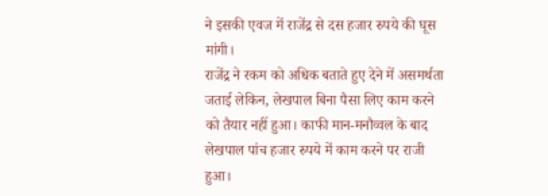ने इसकी एवज में राजेंद्र से दस हजार रुपये की घूस मांगी।
राजेंद्र ने रकम को अधिक बताते हुए देने में असमर्थता जताई लेकिन, लेखपाल बिना पैसा लिए काम करने को तैयार नहीं हुआ। काफी मान-मनौव्वल के बाद लेखपाल पांच हजार रुपये में काम करने पर राजी हुआ।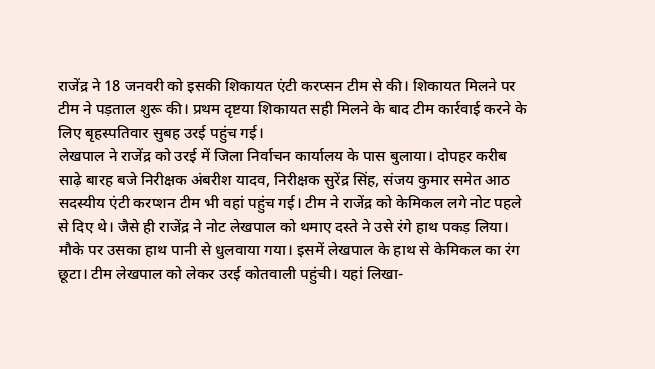राजेंद्र ने 18 जनवरी को इसकी शिकायत एंटी करप्सन टीम से की। शिकायत मिलने पर टीम ने पड़ताल शुरू की। प्रथम दृष्टया शिकायत सही मिलने के बाद टीम कार्रवाई करने के लिए बृहस्पतिवार सुबह उरई पहुंच गई।
लेखपाल ने राजेंद्र को उरई में जिला निर्वाचन कार्यालय के पास बुलाया। दोपहर करीब साढ़े बारह बजे निरीक्षक अंबरीश यादव, निरीक्षक सुरेंद्र सिंह, संजय कुमार समेत आठ सदस्यीय एंटी करप्शन टीम भी वहां पहुंच गई। टीम ने राजेंद्र को केमिकल लगे नोट पहले से दिए थे। जैसे ही राजेंद्र ने नोट लेखपाल को थमाए दस्ते ने उसे रंगे हाथ पकड़ लिया। मौके पर उसका हाथ पानी से धुलवाया गया। इसमें लेखपाल के हाथ से केमिकल का रंग छूटा। टीम लेखपाल को लेकर उरई कोतवाली पहुंची। यहां लिखा-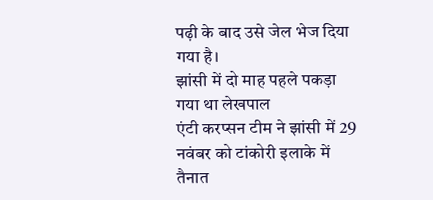पढ़ी के बाद उसे जेल भेज दिया गया है।
झांसी में दो माह पहले पकड़ा गया था लेखपाल
एंटी करप्सन टीम ने झांसी में 29 नवंबर को टांकोरी इलाके में तैनात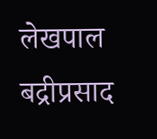लेखपाल बद्रीप्रसाद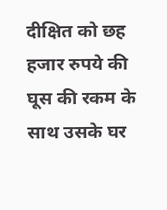दीक्षित को छह हजार रुपये की घूस की रकम के साथ उसके घर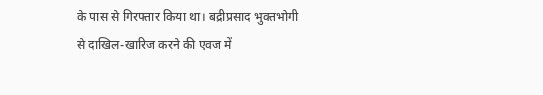के पास से गिरफ्तार किया था। बद्रीप्रसाद भुक्तभोगी से दाखिल-खारिज करने की एवज में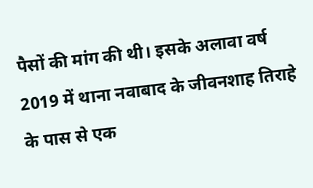पैसों की मांग की थी। इसके अलावा वर्ष 2019 में थाना नवाबाद के जीवनशाह तिराहे के पास से एक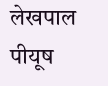लेखपाल पीयूष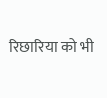रिछारिया को भी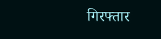गिरफ्तार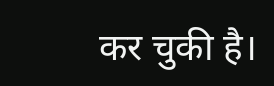कर चुकी है।